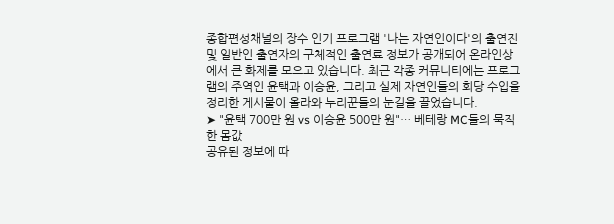종합편성채널의 장수 인기 프로그램 '나는 자연인이다'의 출연진 및 일반인 출연자의 구체적인 출연료 정보가 공개되어 온라인상에서 큰 화제를 모으고 있습니다. 최근 각종 커뮤니티에는 프로그램의 주역인 윤택과 이승윤, 그리고 실제 자연인들의 회당 수입을 정리한 게시물이 올라와 누리꾼들의 눈길을 끌었습니다.
➤ "윤택 700만 원 vs 이승윤 500만 원"… 베테랑 MC들의 묵직한 몸값
공유된 정보에 따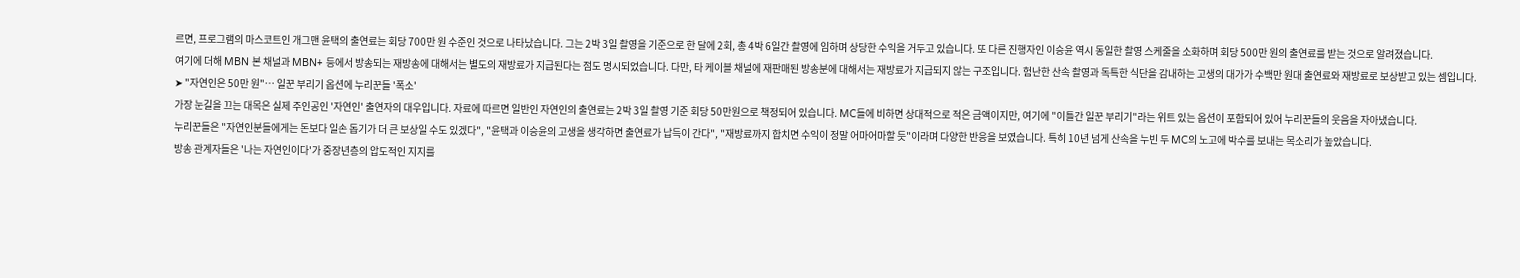르면, 프로그램의 마스코트인 개그맨 윤택의 출연료는 회당 700만 원 수준인 것으로 나타났습니다. 그는 2박 3일 촬영을 기준으로 한 달에 2회, 총 4박 6일간 촬영에 임하며 상당한 수익을 거두고 있습니다. 또 다른 진행자인 이승윤 역시 동일한 촬영 스케줄을 소화하며 회당 500만 원의 출연료를 받는 것으로 알려졌습니다.
여기에 더해 MBN 본 채널과 MBN+ 등에서 방송되는 재방송에 대해서는 별도의 재방료가 지급된다는 점도 명시되었습니다. 다만, 타 케이블 채널에 재판매된 방송분에 대해서는 재방료가 지급되지 않는 구조입니다. 험난한 산속 촬영과 독특한 식단을 감내하는 고생의 대가가 수백만 원대 출연료와 재방료로 보상받고 있는 셈입니다.
➤ "자연인은 50만 원"… 일꾼 부리기 옵션에 누리꾼들 '폭소'
가장 눈길을 끄는 대목은 실제 주인공인 '자연인' 출연자의 대우입니다. 자료에 따르면 일반인 자연인의 출연료는 2박 3일 촬영 기준 회당 50만원으로 책정되어 있습니다. MC들에 비하면 상대적으로 적은 금액이지만, 여기에 "이틀간 일꾼 부리기"라는 위트 있는 옵션이 포함되어 있어 누리꾼들의 웃음을 자아냈습니다.
누리꾼들은 "자연인분들에게는 돈보다 일손 돕기가 더 큰 보상일 수도 있겠다", "윤택과 이승윤의 고생을 생각하면 출연료가 납득이 간다", "재방료까지 합치면 수익이 정말 어마어마할 듯"이라며 다양한 반응을 보였습니다. 특히 10년 넘게 산속을 누빈 두 MC의 노고에 박수를 보내는 목소리가 높았습니다.
방송 관계자들은 '나는 자연인이다'가 중장년층의 압도적인 지지를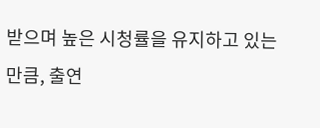받으며 높은 시청률을 유지하고 있는 만큼, 출연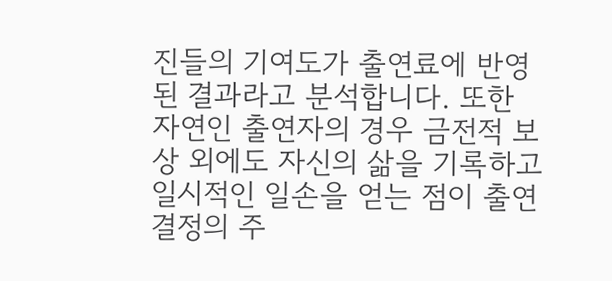진들의 기여도가 출연료에 반영된 결과라고 분석합니다. 또한 자연인 출연자의 경우 금전적 보상 외에도 자신의 삶을 기록하고 일시적인 일손을 얻는 점이 출연 결정의 주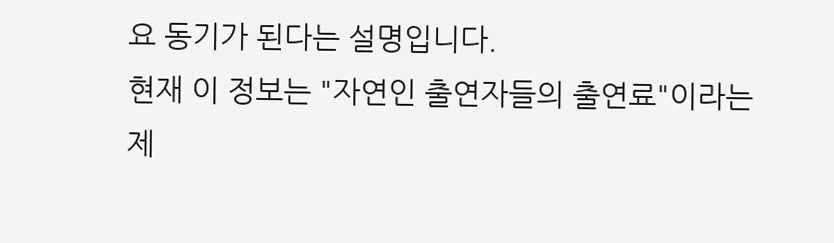요 동기가 된다는 설명입니다.
현재 이 정보는 "자연인 출연자들의 출연료"이라는 제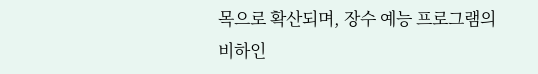목으로 확산되며, 장수 예능 프로그램의 비하인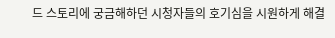드 스토리에 궁금해하던 시청자들의 호기심을 시원하게 해결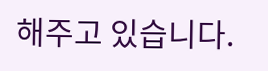해주고 있습니다.